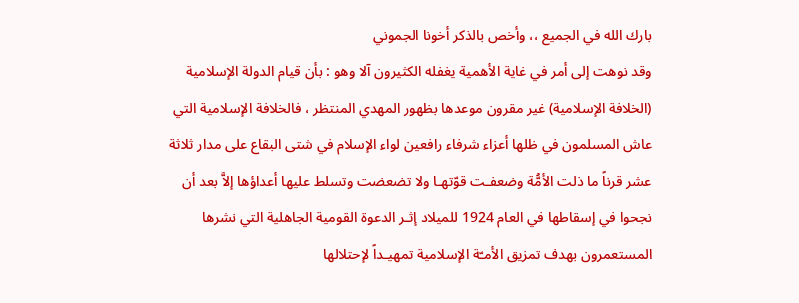بارك الله في الجميع ،، وأخص بالذكر أخونا الجموني
وقد نوهت إلى أمر في غاية الأهمية يغفله الكثيرون آلا وهو : بأن قيام الدولة الإسلامية (الخلافة الإسلامية) غير مقرون موعدها بظهور المهدي المنتظر ، فالخلافة الإسلامية التي عاش المسلمون في ظلها أعزاء شرفاء رافعين لواء الإسلام في شتى البقاع على مدار ثلاثة عشر قرناً ما ذلت الأمُّة وضعفـت قوّتهـا ولا تضعضت وتسلط عليها أعداؤها إلاَّ بعد أن نجحوا في إسقاطها في العام 1924 للميلاد إثـر الدعوة القومية الجاهلية التي نشرها المستعمرون بهدف تمزيق الأمـّة الإسلامية تمهيـداً لإحتلالها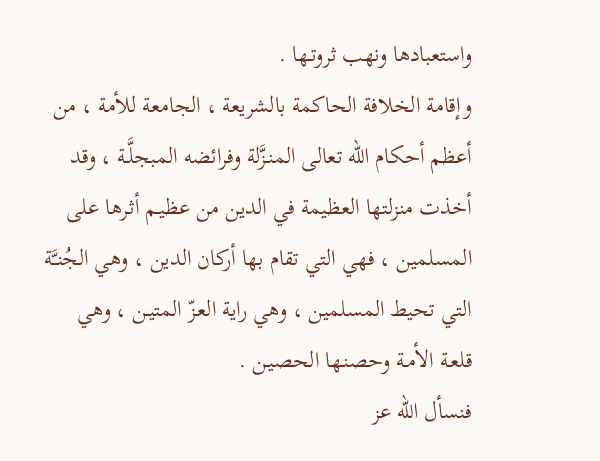واستعبادها ونهب ثروتـها .
وإقامة الخلافة الحاكمة بالشريعة ، الجامعة للأمة ، من أعظم أحكام الله تعالى المنـزَّلة وفرائضه المبجلَّـة ، وقد أخذت منزلتها العظيمة في الدين من عظيـم أثـرها على المسلمين ، فهي التي تقام بها أركان الدين ، وهي الجُنـَّة التي تحيط المسلمين ، وهي راية العـزّ المتيـن ، وهي قلعـة الأمـة وحصنـها الحصيـن .
فنسأل الله عز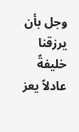وجل بأن يرزقنا خليفةً عادلاً يعز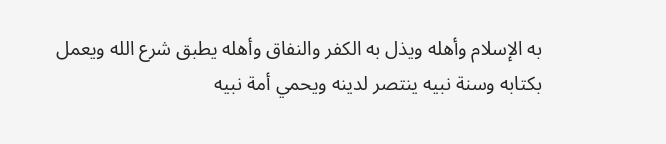به الإسلام وأهله ويذل به الكفر والنفاق وأهله يطبق شرع الله ويعمل بكتابه وسنة نبيه ينتصر لدينه ويحمي أمة نبيه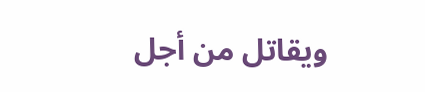ويقاتل من أجل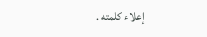إعلاء كلمته .